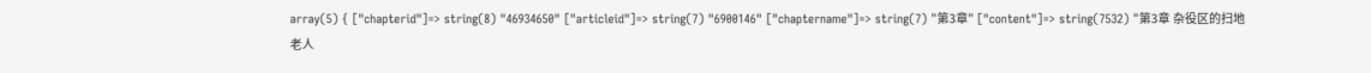array(5) { ["chapterid"]=> string(8) "46934650" ["articleid"]=> string(7) "6900146" ["chaptername"]=> string(7) "第3章" ["content"]=> string(7532) "第3章 杂役区的扫地老人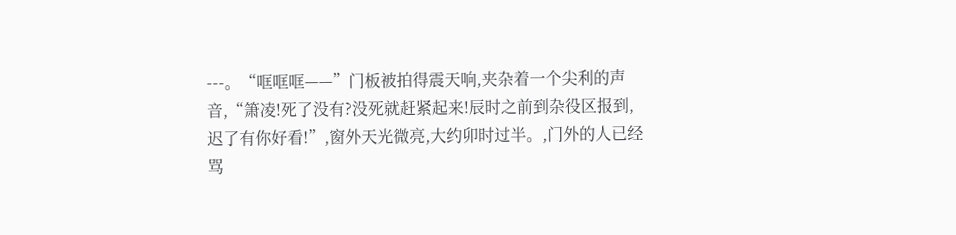---。“哐哐哐——”门板被拍得震天响,夹杂着一个尖利的声音,“箫凌!死了没有?没死就赶紧起来!辰时之前到杂役区报到,迟了有你好看!”,窗外天光微亮,大约卯时过半。,门外的人已经骂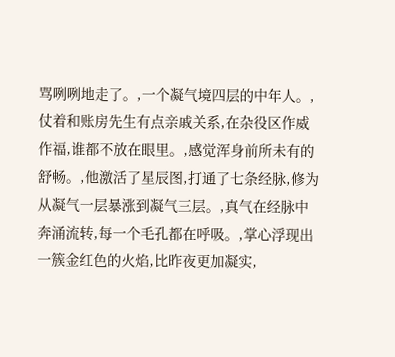骂咧咧地走了。,一个凝气境四层的中年人。,仗着和账房先生有点亲戚关系,在杂役区作威作福,谁都不放在眼里。,感觉浑身前所未有的舒畅。,他激活了星辰图,打通了七条经脉,修为从凝气一层暴涨到凝气三层。,真气在经脉中奔涌流转,每一个毛孔都在呼吸。,掌心浮现出一簇金红色的火焰,比昨夜更加凝实,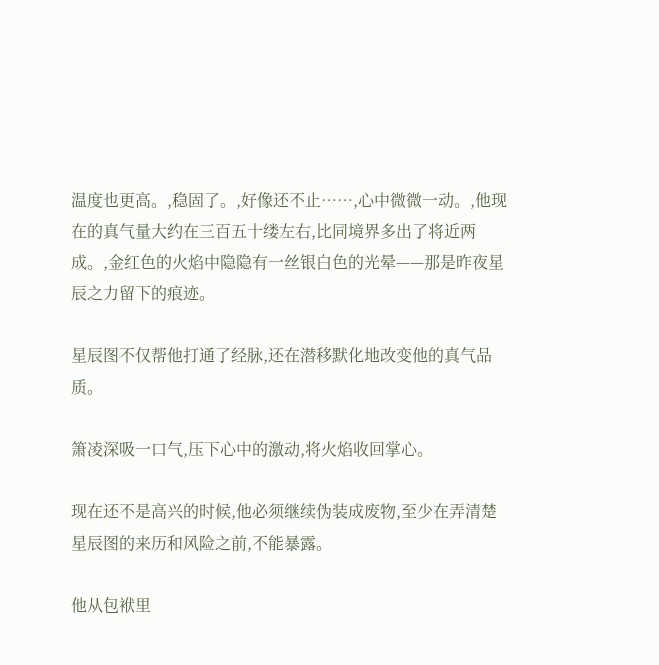温度也更高。,稳固了。,好像还不止……,心中微微一动。,他现在的真气量大约在三百五十缕左右,比同境界多出了将近两成。,金红色的火焰中隐隐有一丝银白色的光晕——那是昨夜星辰之力留下的痕迹。

星辰图不仅帮他打通了经脉,还在潜移默化地改变他的真气品质。

箫凌深吸一口气,压下心中的激动,将火焰收回掌心。

现在还不是高兴的时候,他必须继续伪装成废物,至少在弄清楚星辰图的来历和风险之前,不能暴露。

他从包袱里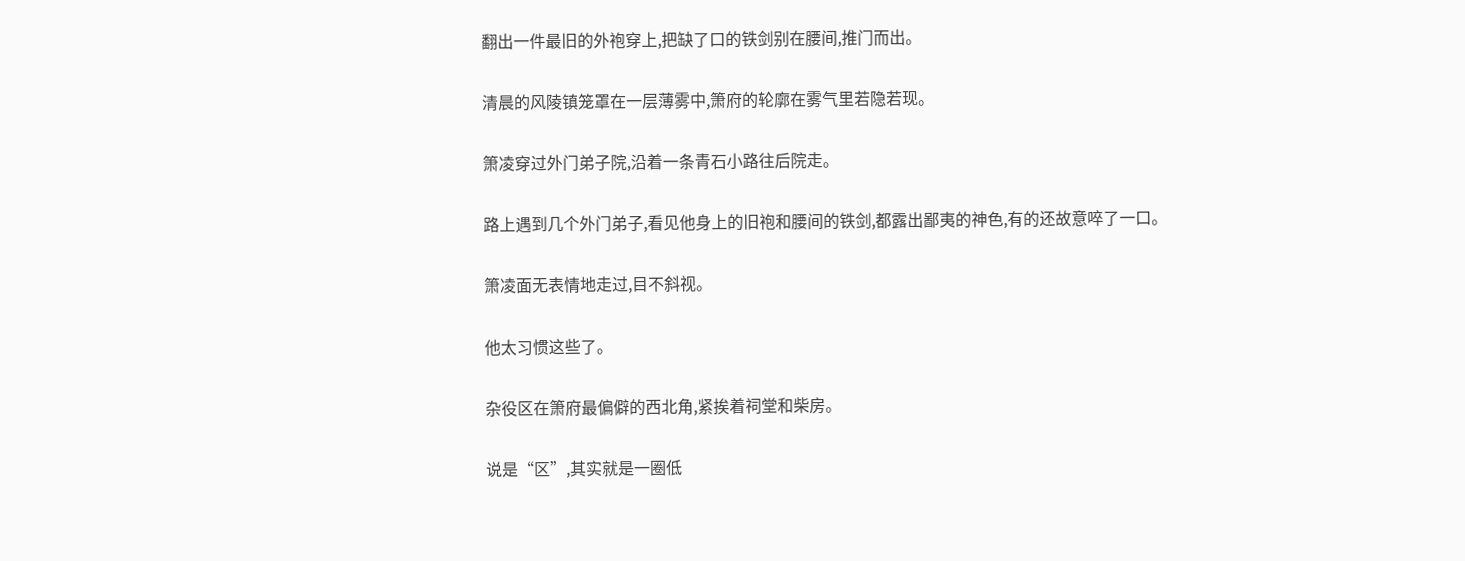翻出一件最旧的外袍穿上,把缺了口的铁剑别在腰间,推门而出。

清晨的风陵镇笼罩在一层薄雾中,箫府的轮廓在雾气里若隐若现。

箫凌穿过外门弟子院,沿着一条青石小路往后院走。

路上遇到几个外门弟子,看见他身上的旧袍和腰间的铁剑,都露出鄙夷的神色,有的还故意啐了一口。

箫凌面无表情地走过,目不斜视。

他太习惯这些了。

杂役区在箫府最偏僻的西北角,紧挨着祠堂和柴房。

说是“区”,其实就是一圈低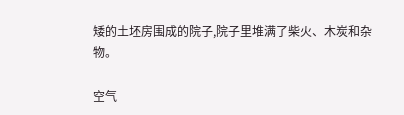矮的土坯房围成的院子,院子里堆满了柴火、木炭和杂物。

空气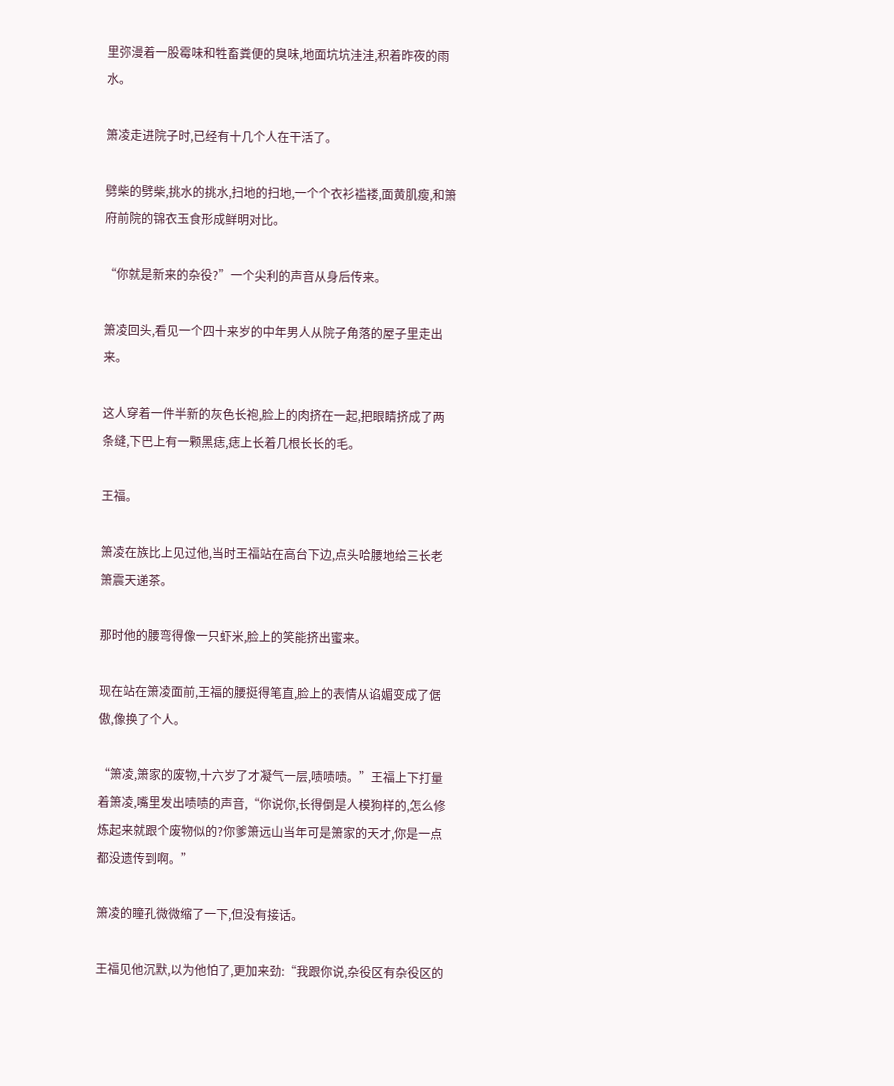里弥漫着一股霉味和牲畜粪便的臭味,地面坑坑洼洼,积着昨夜的雨水。

箫凌走进院子时,已经有十几个人在干活了。

劈柴的劈柴,挑水的挑水,扫地的扫地,一个个衣衫褴褛,面黄肌瘦,和箫府前院的锦衣玉食形成鲜明对比。

“你就是新来的杂役?”一个尖利的声音从身后传来。

箫凌回头,看见一个四十来岁的中年男人从院子角落的屋子里走出来。

这人穿着一件半新的灰色长袍,脸上的肉挤在一起,把眼睛挤成了两条缝,下巴上有一颗黑痣,痣上长着几根长长的毛。

王福。

箫凌在族比上见过他,当时王福站在高台下边,点头哈腰地给三长老箫震天递茶。

那时他的腰弯得像一只虾米,脸上的笑能挤出蜜来。

现在站在箫凌面前,王福的腰挺得笔直,脸上的表情从谄媚变成了倨傲,像换了个人。

“箫凌,箫家的废物,十六岁了才凝气一层,啧啧啧。”王福上下打量着箫凌,嘴里发出啧啧的声音,“你说你,长得倒是人模狗样的,怎么修炼起来就跟个废物似的?你爹箫远山当年可是箫家的天才,你是一点都没遗传到啊。”

箫凌的瞳孔微微缩了一下,但没有接话。

王福见他沉默,以为他怕了,更加来劲:“我跟你说,杂役区有杂役区的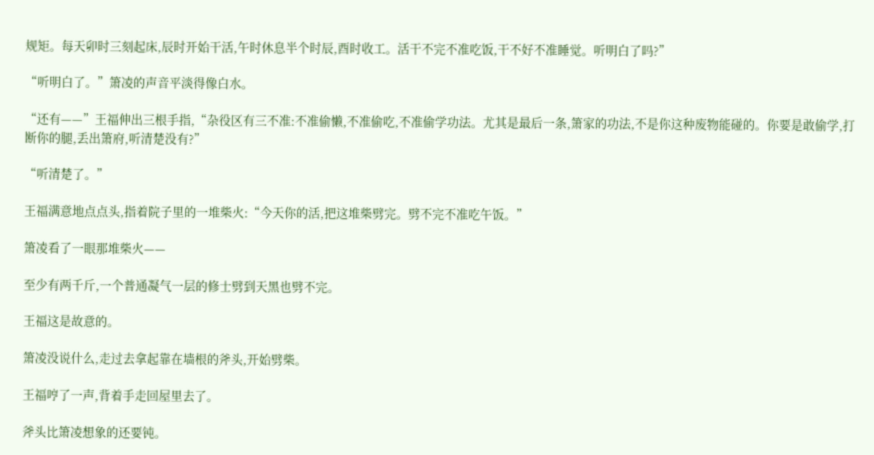规矩。每天卯时三刻起床,辰时开始干活,午时休息半个时辰,酉时收工。活干不完不准吃饭,干不好不准睡觉。听明白了吗?”

“听明白了。”箫凌的声音平淡得像白水。

“还有——”王福伸出三根手指,“杂役区有三不准:不准偷懒,不准偷吃,不准偷学功法。尤其是最后一条,箫家的功法,不是你这种废物能碰的。你要是敢偷学,打断你的腿,丢出箫府,听清楚没有?”

“听清楚了。”

王福满意地点点头,指着院子里的一堆柴火:“今天你的活,把这堆柴劈完。劈不完不准吃午饭。”

箫凌看了一眼那堆柴火——

至少有两千斤,一个普通凝气一层的修士劈到天黑也劈不完。

王福这是故意的。

箫凌没说什么,走过去拿起靠在墙根的斧头,开始劈柴。

王福哼了一声,背着手走回屋里去了。

斧头比箫凌想象的还要钝。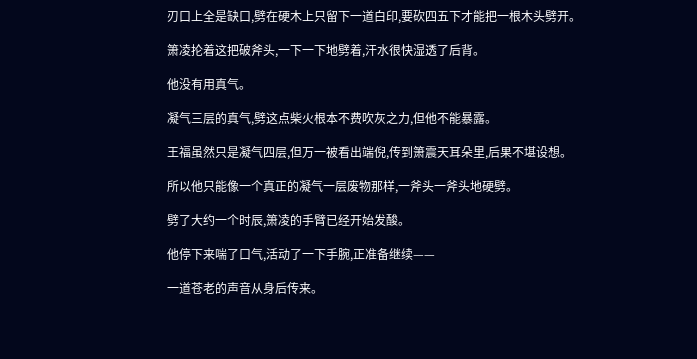刃口上全是缺口,劈在硬木上只留下一道白印,要砍四五下才能把一根木头劈开。

箫凌抡着这把破斧头,一下一下地劈着,汗水很快湿透了后背。

他没有用真气。

凝气三层的真气,劈这点柴火根本不费吹灰之力,但他不能暴露。

王福虽然只是凝气四层,但万一被看出端倪,传到箫震天耳朵里,后果不堪设想。

所以他只能像一个真正的凝气一层废物那样,一斧头一斧头地硬劈。

劈了大约一个时辰,箫凌的手臂已经开始发酸。

他停下来喘了口气,活动了一下手腕,正准备继续——

一道苍老的声音从身后传来。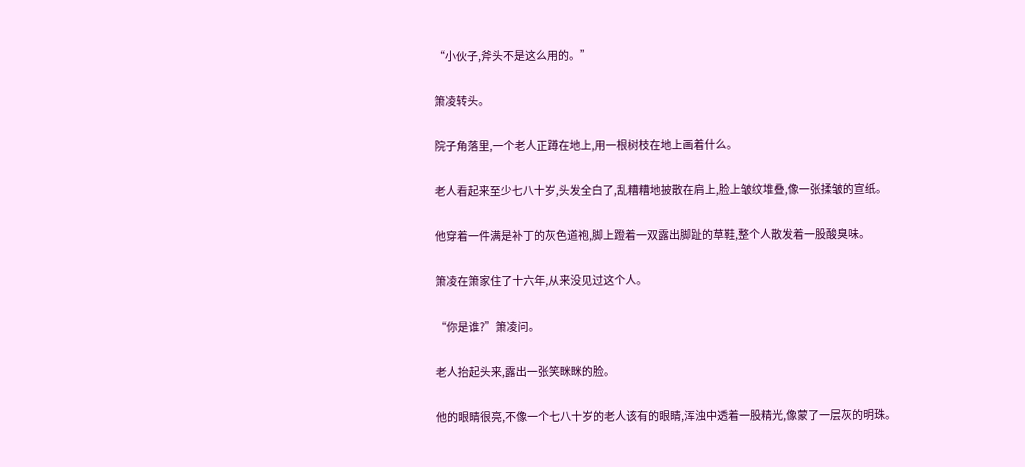“小伙子,斧头不是这么用的。”

箫凌转头。

院子角落里,一个老人正蹲在地上,用一根树枝在地上画着什么。

老人看起来至少七八十岁,头发全白了,乱糟糟地披散在肩上,脸上皱纹堆叠,像一张揉皱的宣纸。

他穿着一件满是补丁的灰色道袍,脚上蹬着一双露出脚趾的草鞋,整个人散发着一股酸臭味。

箫凌在箫家住了十六年,从来没见过这个人。

“你是谁?”箫凌问。

老人抬起头来,露出一张笑眯眯的脸。

他的眼睛很亮,不像一个七八十岁的老人该有的眼睛,浑浊中透着一股精光,像蒙了一层灰的明珠。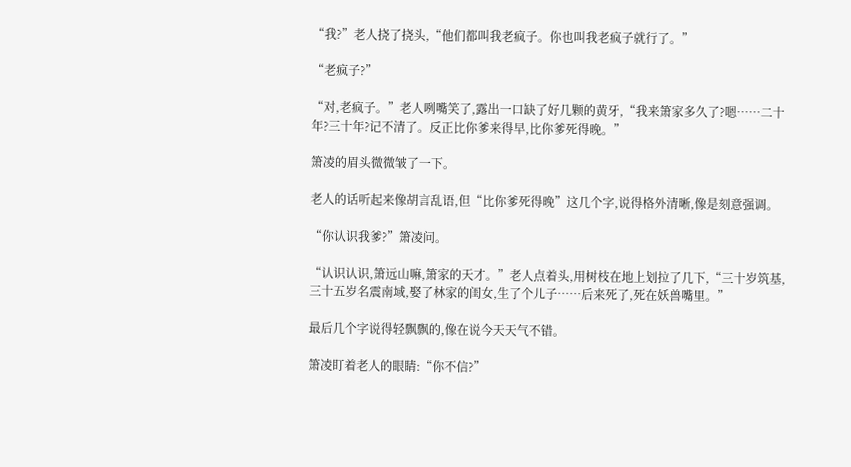“我?”老人挠了挠头,“他们都叫我老疯子。你也叫我老疯子就行了。”

“老疯子?”

“对,老疯子。”老人咧嘴笑了,露出一口缺了好几颗的黄牙,“我来箫家多久了?嗯……二十年?三十年?记不清了。反正比你爹来得早,比你爹死得晚。”

箫凌的眉头微微皱了一下。

老人的话听起来像胡言乱语,但“比你爹死得晚”这几个字,说得格外清晰,像是刻意强调。

“你认识我爹?”箫凌问。

“认识认识,箫远山嘛,箫家的天才。”老人点着头,用树枝在地上划拉了几下,“三十岁筑基,三十五岁名震南域,娶了林家的闺女,生了个儿子……后来死了,死在妖兽嘴里。”

最后几个字说得轻飘飘的,像在说今天天气不错。

箫凌盯着老人的眼睛:“你不信?”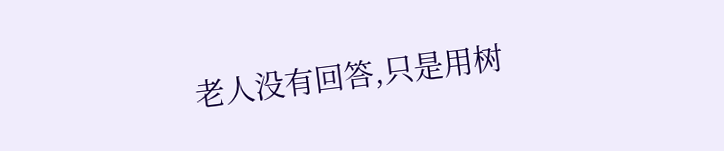老人没有回答,只是用树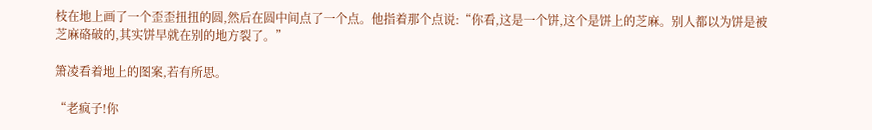枝在地上画了一个歪歪扭扭的圆,然后在圆中间点了一个点。他指着那个点说:“你看,这是一个饼,这个是饼上的芝麻。别人都以为饼是被芝麻硌破的,其实饼早就在别的地方裂了。”

箫凌看着地上的图案,若有所思。

“老疯子!你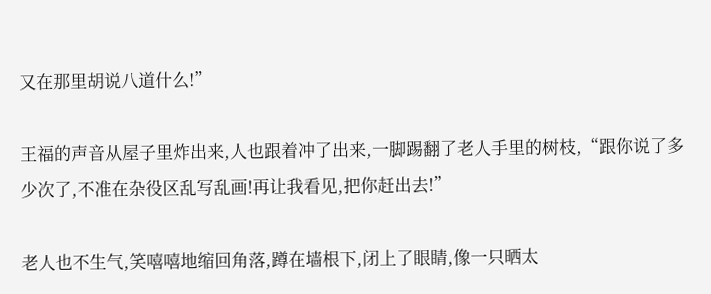又在那里胡说八道什么!”

王福的声音从屋子里炸出来,人也跟着冲了出来,一脚踢翻了老人手里的树枝,“跟你说了多少次了,不准在杂役区乱写乱画!再让我看见,把你赶出去!”

老人也不生气,笑嘻嘻地缩回角落,蹲在墙根下,闭上了眼睛,像一只晒太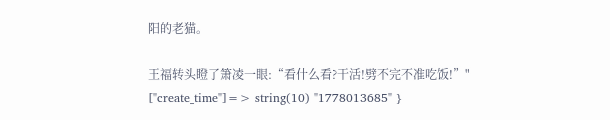阳的老猫。

王福转头瞪了箫凌一眼:“看什么看?干活!劈不完不准吃饭!”" ["create_time"]=> string(10) "1778013685" }